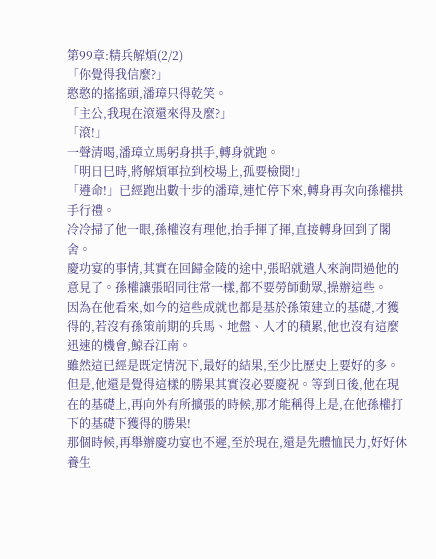第99章:精兵解煩(2/2)
「你覺得我信麼?」
憨憨的搖搖頭,潘璋只得乾笑。
「主公,我現在滾還來得及麼?」
「滾!」
一聲清喝,潘璋立馬躬身拱手,轉身就跑。
「明日巳時,將解煩軍拉到校場上,孤要檢閱!」
「遵命!」已經跑出數十步的潘璋,連忙停下來,轉身再次向孫權拱手行禮。
冷冷掃了他一眼,孫權沒有理他,抬手揮了揮,直接轉身回到了閣舍。
慶功宴的事情,其實在回歸金陵的途中,張昭就遣人來詢問過他的意見了。孫權讓張昭同往常一樣,都不要勞師動眾,操辦這些。
因為在他看來,如今的這些成就也都是基於孫策建立的基礎,才獲得的,若沒有孫策前期的兵馬、地盤、人才的積累,他也沒有這麼迅速的機會,鯨吞江南。
雖然這已經是既定情況下,最好的結果,至少比歷史上要好的多。
但是,他還是覺得這樣的勝果其實沒必要慶祝。等到日後,他在現在的基礎上,再向外有所擴張的時候,那才能稱得上是,在他孫權打下的基礎下獲得的勝果!
那個時候,再舉辦慶功宴也不遲,至於現在,還是先體恤民力,好好休養生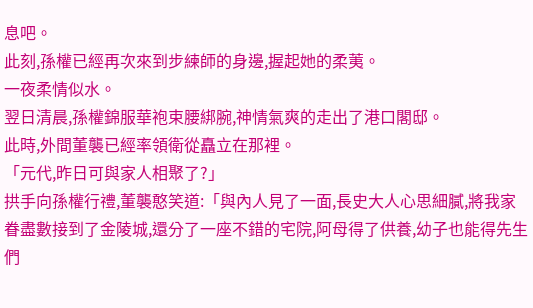息吧。
此刻,孫權已經再次來到步練師的身邊,握起她的柔荑。
一夜柔情似水。
翌日清晨,孫權錦服華袍束腰綁腕,神情氣爽的走出了港口閣邸。
此時,外間董襲已經率領衛從矗立在那裡。
「元代,昨日可與家人相聚了?」
拱手向孫權行禮,董襲憨笑道:「與內人見了一面,長史大人心思細膩,將我家眷盡數接到了金陵城,還分了一座不錯的宅院,阿母得了供養,幼子也能得先生們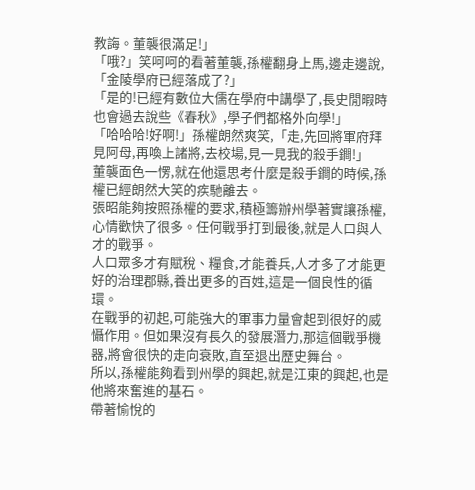教誨。董襲很滿足!」
「哦?」笑呵呵的看著董襲,孫權翻身上馬,邊走邊說,「金陵學府已經落成了?」
「是的!已經有數位大儒在學府中講學了,長史閒暇時也會過去說些《春秋》,學子們都格外向學!」
「哈哈哈!好啊!」孫權朗然爽笑,「走,先回將軍府拜見阿母,再喚上諸將,去校場,見一見我的殺手鐧!」
董襲面色一愣,就在他還思考什麼是殺手鐧的時候,孫權已經朗然大笑的疾馳離去。
張昭能夠按照孫權的要求,積極籌辦州學著實讓孫權,心情歡快了很多。任何戰爭打到最後,就是人口與人才的戰爭。
人口眾多才有賦稅、糧食,才能養兵,人才多了才能更好的治理郡縣,養出更多的百姓,這是一個良性的循環。
在戰爭的初起,可能強大的軍事力量會起到很好的威懾作用。但如果沒有長久的發展潛力,那這個戰爭機器,將會很快的走向衰敗,直至退出歷史舞台。
所以,孫權能夠看到州學的興起,就是江東的興起,也是他將來奮進的基石。
帶著愉悅的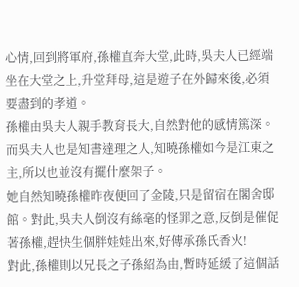心情,回到將軍府,孫權直奔大堂,此時,吳夫人已經端坐在大堂之上,升堂拜母,這是遊子在外歸來後,必須要盡到的孝道。
孫權由吳夫人親手教育長大,自然對他的感情篤深。而吳夫人也是知書達理之人,知曉孫權如今是江東之主,所以也並沒有擺什麼架子。
她自然知曉孫權昨夜便回了金陵,只是留宿在閣舍邸館。對此,吳夫人倒沒有絲毫的怪罪之意,反倒是催促著孫權,趕快生個胖娃娃出來,好傳承孫氏香火!
對此,孫權則以兄長之子孫紹為由,暫時延緩了這個話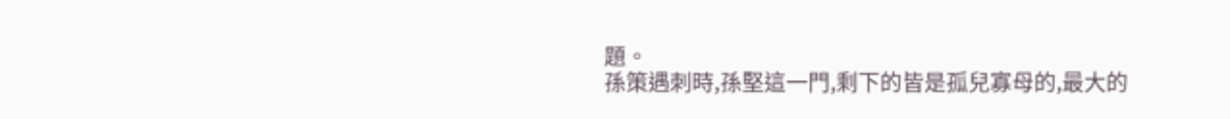題。
孫策遇刺時,孫堅這一門,剩下的皆是孤兒寡母的,最大的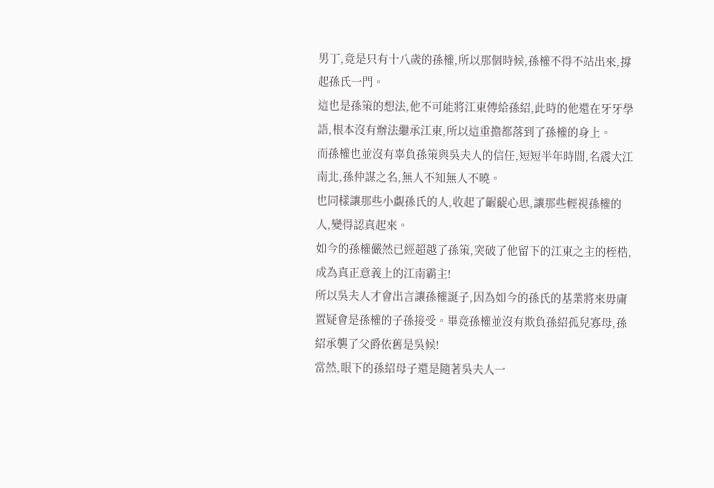男丁,竟是只有十八歲的孫權,所以那個時候,孫權不得不站出來,撐起孫氏一門。
這也是孫策的想法,他不可能將江東傳給孫紹,此時的他還在牙牙學語,根本沒有辦法繼承江東,所以這重擔都落到了孫權的身上。
而孫權也並沒有辜負孫策與吳夫人的信任,短短半年時間,名震大江南北,孫仲謀之名,無人不知無人不曉。
也同樣讓那些小覷孫氏的人,收起了齷齪心思,讓那些輕視孫權的人,變得認真起來。
如今的孫權儼然已經超越了孫策,突破了他留下的江東之主的桎梏,成為真正意義上的江南霸主!
所以吳夫人才會出言讓孫權誕子,因為如今的孫氏的基業將來毋庸置疑會是孫權的子孫接受。畢竟孫權並沒有欺負孫紹孤兒寡母,孫紹承襲了父爵依舊是吳候!
當然,眼下的孫紹母子還是隨著吳夫人一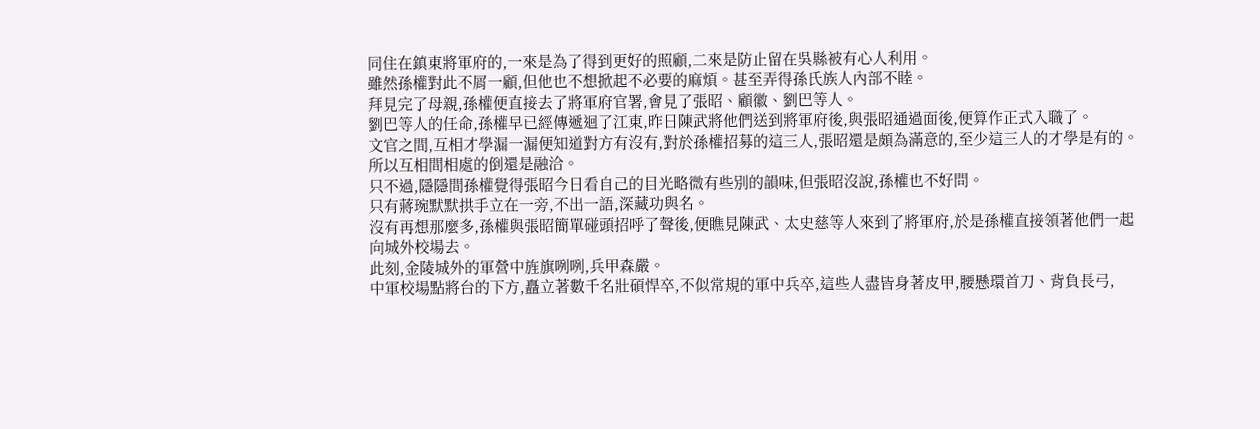同住在鎮東將軍府的,一來是為了得到更好的照顧,二來是防止留在吳縣被有心人利用。
雖然孫權對此不屑一顧,但他也不想掀起不必要的麻煩。甚至弄得孫氏族人內部不睦。
拜見完了母親,孫權便直接去了將軍府官署,會見了張昭、顧徽、劉巴等人。
劉巴等人的任命,孫權早已經傳遞迴了江東,昨日陳武將他們送到將軍府後,與張昭通過面後,便算作正式入職了。
文官之間,互相才學漏一漏便知道對方有沒有,對於孫權招募的這三人,張昭還是頗為滿意的,至少這三人的才學是有的。
所以互相間相處的倒還是融洽。
只不過,隱隱間孫權覺得張昭今日看自己的目光略微有些別的韻味,但張昭沒說,孫權也不好問。
只有蔣琬默默拱手立在一旁,不出一語,深藏功與名。
沒有再想那麼多,孫權與張昭簡單碰頭招呼了聲後,便瞧見陳武、太史慈等人來到了將軍府,於是孫權直接領著他們一起向城外校場去。
此刻,金陵城外的軍營中旌旗咧咧,兵甲森嚴。
中軍校場點將台的下方,矗立著數千名壯碩悍卒,不似常規的軍中兵卒,這些人盡皆身著皮甲,腰懸環首刀、背負長弓,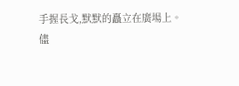手握長戈,默默的矗立在廣場上。
儘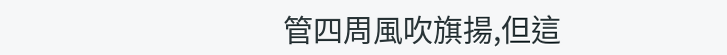管四周風吹旗揚,但這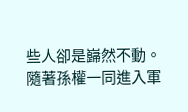些人卻是巋然不動。
隨著孫權一同進入軍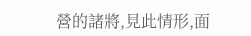營的諸將,見此情形,面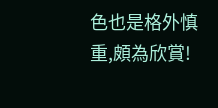色也是格外慎重,頗為欣賞!